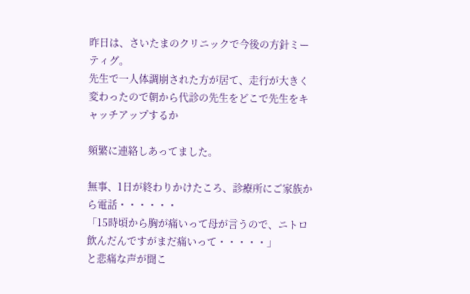昨日は、さいたまのクリニックで今後の方針ミーティグ。
先生で一人体調崩された方が居て、走行が大きく変わったので朝から代診の先生をどこで先生をキャッチアップするか

頻繁に連絡しあってました。

無事、1日が終わりかけたころ、診療所にご家族から電話・・・・・・
「15時頃から胸が痛いって母が言うので、ニトロ飲んだんですがまだ痛いって・・・・・」
と悲痛な声が聞こ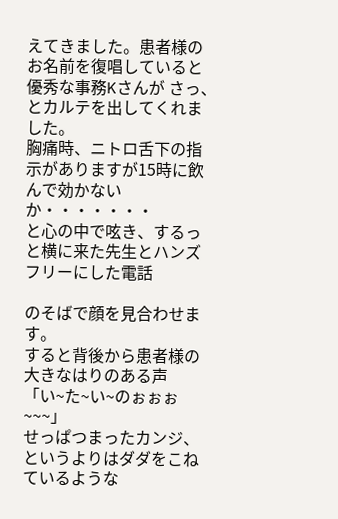えてきました。患者様のお名前を復唱していると優秀な事務Kさんが さっ、とカルテを出してくれました。
胸痛時、ニトロ舌下の指示がありますが15時に飲んで効かないか・・・・・・・
と心の中で呟き、するっ と横に来た先生とハンズフリーにした電話

のそばで顔を見合わせます。
すると背後から患者様の大きなはりのある声
「い~た~い~のぉぉぉ~~~」
せっぱつまったカンジ、というよりはダダをこねているような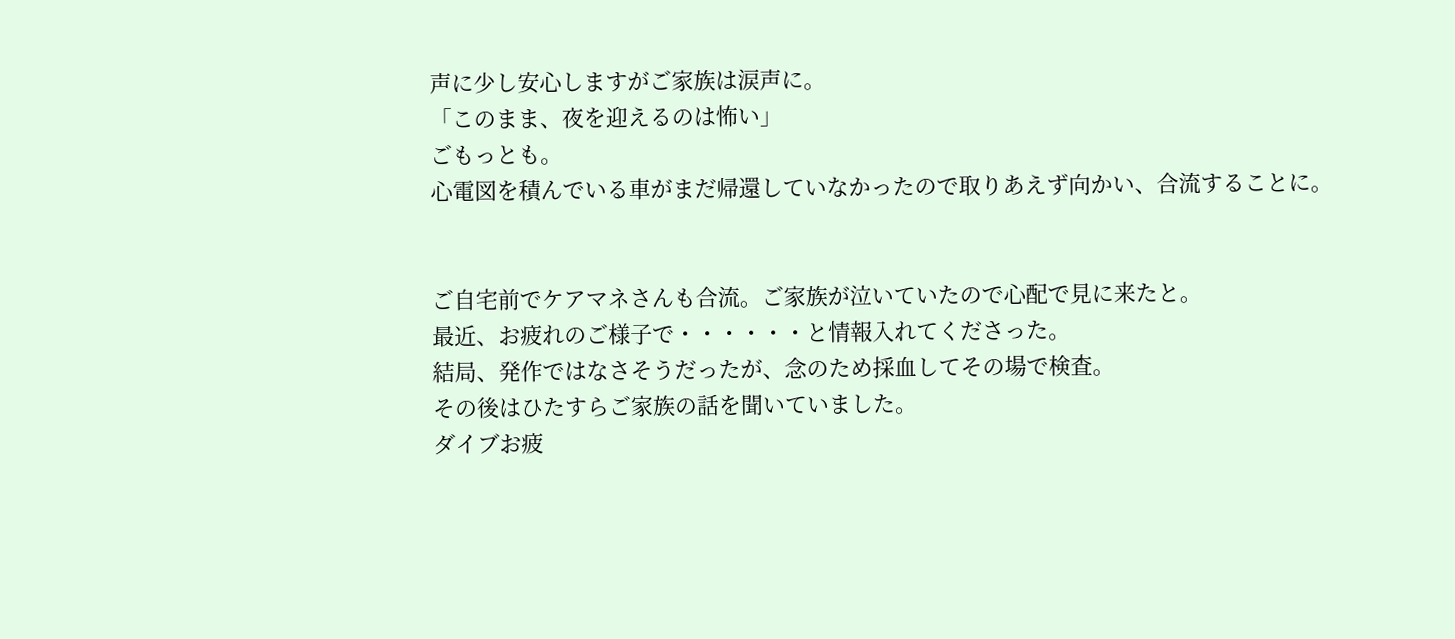声に少し安心しますがご家族は涙声に。
「このまま、夜を迎えるのは怖い」
ごもっとも。
心電図を積んでいる車がまだ帰還していなかったので取りあえず向かい、合流することに。


ご自宅前でケアマネさんも合流。ご家族が泣いていたので心配で見に来たと。
最近、お疲れのご様子で・・・・・・と情報入れてくださった。
結局、発作ではなさそうだったが、念のため採血してその場で検査。
その後はひたすらご家族の話を聞いていました。
ダイブお疲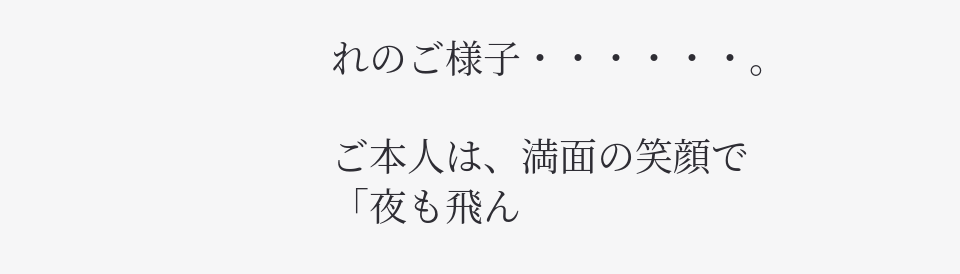れのご様子・・・・・・。

ご本人は、満面の笑顔で
「夜も飛ん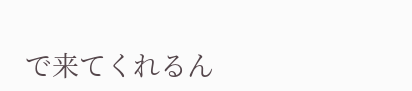で来てくれるん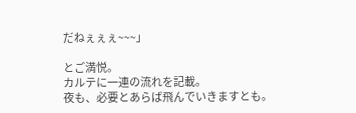だねぇぇぇ~~~」

とご満悦。
カルテに一連の流れを記載。
夜も、必要とあらば飛んでいきますとも。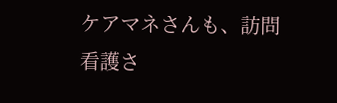ケアマネさんも、訪問看護さ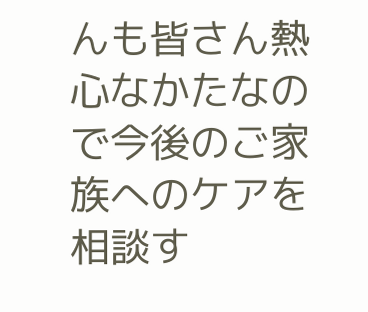んも皆さん熱心なかたなので今後のご家族へのケアを相談す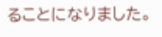ることになりました。